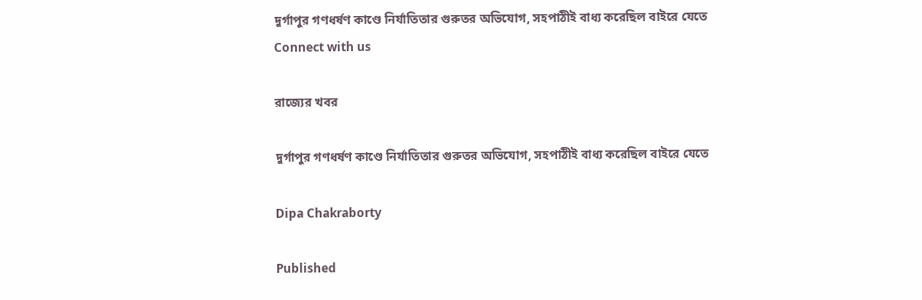দুর্গাপুর গণধর্ষণ কাণ্ডে নির্যাতিতার গুরুতর অভিযোগ, সহপাঠীই বাধ্য করেছিল বাইরে যেতে
Connect with us

রাজ্যের খবর

দুর্গাপুর গণধর্ষণ কাণ্ডে নির্যাতিতার গুরুতর অভিযোগ, সহপাঠীই বাধ্য করেছিল বাইরে যেতে

Dipa Chakraborty

Published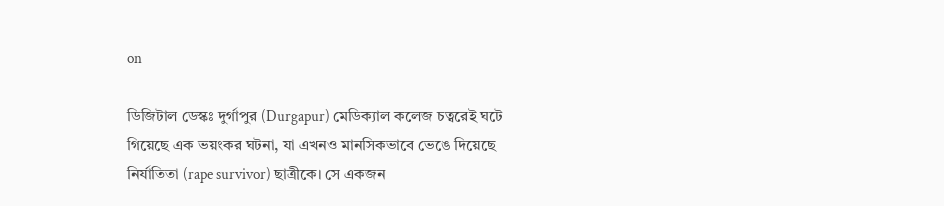on

ডিজিটাল ডেস্কঃ দুর্গাপুর (Durgapur) মেডিক্যাল কলেজ চত্বরেই ঘটে গিয়েছে এক ভয়ংকর ঘটনা, যা এখনও মানসিকভাবে ভেঙে দিয়েছে নির্যাতিতা (rape survivor) ছাত্রীকে। সে একজন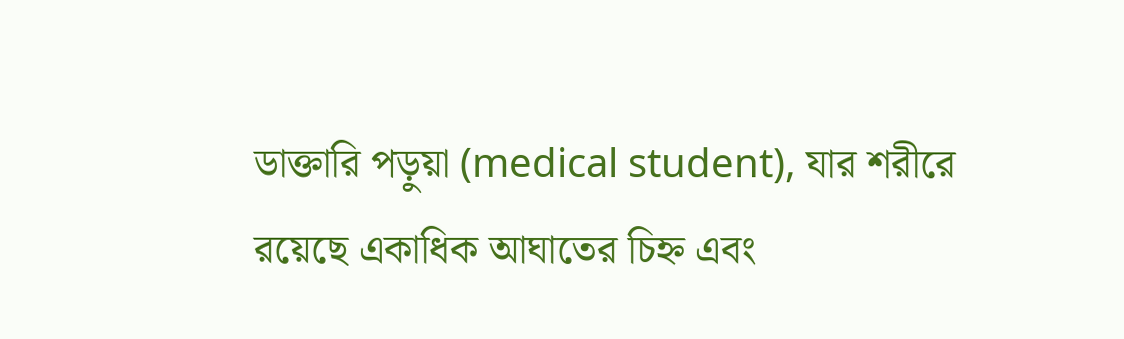ডাক্তারি পড়ুয়া (medical student), যার শরীরে রয়েছে একাধিক আঘাতের চিহ্ন এবং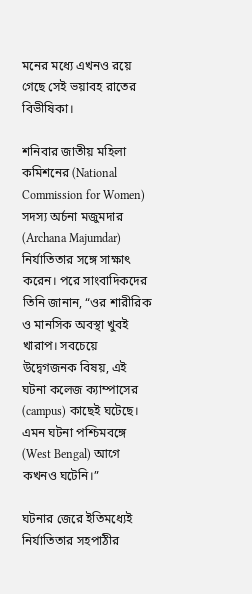মনের মধ্যে এখনও রয়ে গেছে সেই ভয়াবহ রাতের বিভীষিকা।

শনিবার জাতীয় মহিলা কমিশনের (National Commission for Women) সদস্য অর্চনা মজুমদার (Archana Majumdar) নির্যাতিতার সঙ্গে সাক্ষাৎ করেন। পরে সাংবাদিকদের তিনি জানান, “ওর শারীরিক ও মানসিক অবস্থা খুবই খারাপ। সবচেয়ে উদ্বেগজনক বিষয়, এই ঘটনা কলেজ ক্যাম্পাসের (campus) কাছেই ঘটেছে। এমন ঘটনা পশ্চিমবঙ্গে (West Bengal) আগে কখনও ঘটেনি।”

ঘটনার জেরে ইতিমধ্যেই নির্যাতিতার সহপাঠীর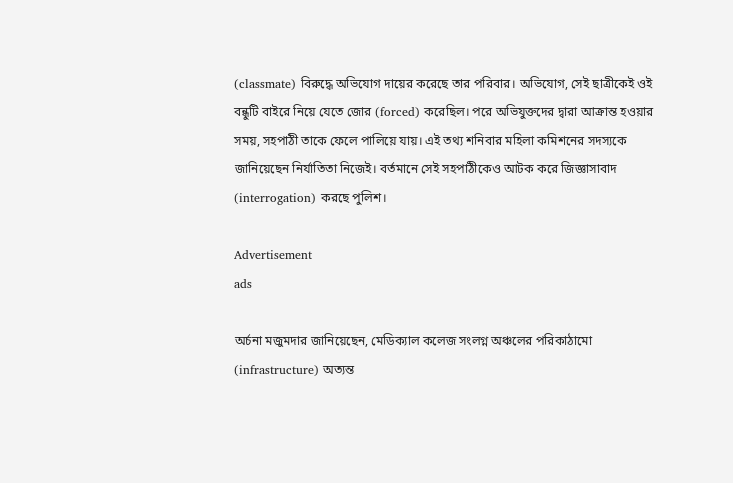(classmate) বিরুদ্ধে অভিযোগ দায়ের করেছে তার পরিবার। অভিযোগ, সেই ছাত্রীকেই ওই বন্ধুটি বাইরে নিয়ে যেতে জোর (forced) করেছিল। পরে অভিযুক্তদের দ্বারা আক্রান্ত হওয়ার সময়, সহপাঠী তাকে ফেলে পালিয়ে যায়। এই তথ্য শনিবার মহিলা কমিশনের সদস্যকে জানিয়েছেন নির্যাতিতা নিজেই। বর্তমানে সেই সহপাঠীকেও আটক করে জিজ্ঞাসাবাদ (interrogation) করছে পুলিশ।

Advertisement
ads

অর্চনা মজুমদার জানিয়েছেন, মেডিক্যাল কলেজ সংলগ্ন অঞ্চলের পরিকাঠামো (infrastructure) অত্যন্ত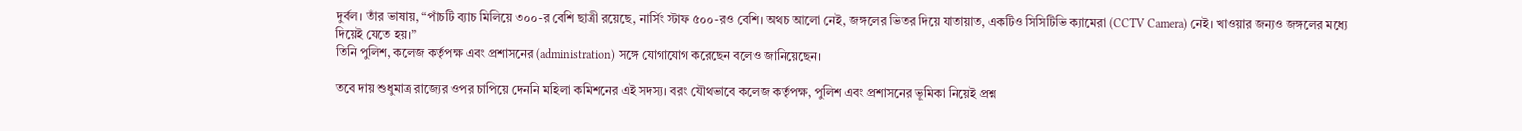দুর্বল। তাঁর ভাষায়, “পাঁচটি ব্যাচ মিলিয়ে ৩০০-র বেশি ছাত্রী রয়েছে, নার্সিং স্টাফ ৫০০-রও বেশি। অথচ আলো নেই, জঙ্গলের ভিতর দিয়ে যাতায়াত, একটিও সিসিটিভি ক্যামেরা (CCTV Camera) নেই। খাওয়ার জন্যও জঙ্গলের মধ্যে দিয়েই যেতে হয়।”
তিনি পুলিশ, কলেজ কর্তৃপক্ষ এবং প্রশাসনের (administration) সঙ্গে যোগাযোগ করেছেন বলেও জানিয়েছেন।

তবে দায় শুধুমাত্র রাজ্যের ওপর চাপিয়ে দেননি মহিলা কমিশনের এই সদস্য। বরং যৌথভাবে কলেজ কর্তৃপক্ষ, পুলিশ এবং প্রশাসনের ভূমিকা নিয়েই প্রশ্ন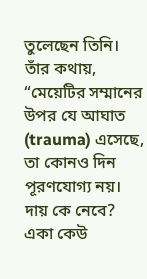তুলেছেন তিনি। তাঁর কথায়, “মেয়েটির সম্মানের উপর যে আঘাত (trauma) এসেছে, তা কোনও দিন পূরণযোগ্য নয়। দায় কে নেবে? একা কেউ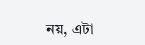নয়, এটা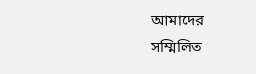আমাদের সম্মিলিত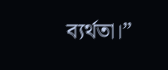ব্যর্থতা।”